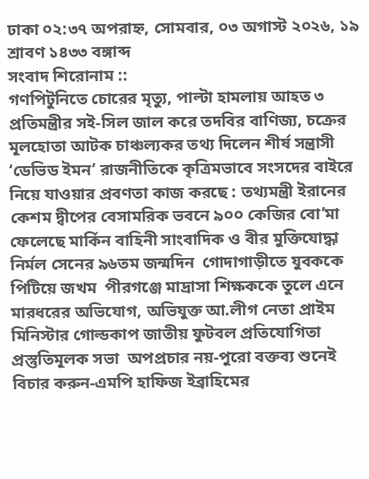ঢাকা ০২:৩৭ অপরাহ্ন, সোমবার, ০৩ অগাস্ট ২০২৬, ১৯ শ্রাবণ ১৪৩৩ বঙ্গাব্দ
সংবাদ শিরোনাম ::
গণপিটুনিতে চোরের মৃত্যু, পাল্টা হামলায় আহত ৩ প্রতিমন্ত্রীর সই-সিল জাল করে তদবির বাণিজ্য, চক্রের মূলহোতা আটক চাঞ্চল্যকর তথ্য দিলেন শীর্ষ সন্ত্রাসী ‘ডেভিড ইমন’ রাজনীতিকে কৃত্রিমভাবে সংসদের বাইরে নিয়ে যাওয়ার প্রবণতা কাজ করছে : তথ্যমন্ত্রী ইরানের কেশম দ্বীপের বেসামরিক ভবনে ৯০০ কেজির বো’মা ফেলেছে মার্কিন বাহিনী সাংবাদিক ও বীর মুক্তিযোদ্ধা নির্মল সেনের ৯৬তম জন্মদিন  গোদাগাড়ীতে যুবককে পিটিয়ে জখম  পীরগঞ্জে মাদ্রাসা শিক্ষককে তুলে এনে মারধরের অভিযোগ, অভিযুক্ত আ.লীগ নেতা প্রাইম মিনিস্টার গোল্ডকাপ জাতীয় ফুটবল প্রতিযোগিতা প্রস্তুতিমূলক সভা  অপপ্রচার নয়-পুরো বক্তব্য শুনেই বিচার করুন-এমপি হাফিজ ইব্রাহিমের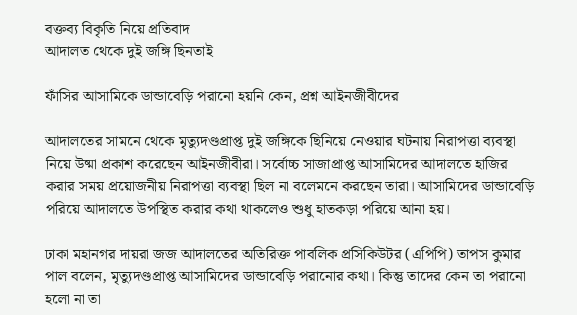বক্তব্য বিকৃতি নিয়ে প্রতিবাদ
আদালত থেকে দুই জঙ্গি ছিনতাই

ফাঁসির আসামিকে ডান্ডাবেড়ি পরানো হয়নি কেন, প্রশ্ন আইনজীবীদের

আদালতের সামনে থেকে মৃত্যুদণ্ডপ্রাপ্ত দুই জঙ্গিকে ছিনিয়ে নেওয়ার ঘটনায় নিরাপত্তা ব্যবস্থা নিয়ে উষ্মা প্রকাশ করেছেন আইনজীবীরা। সর্বোচ্চ সাজাপ্রাপ্ত আসামিদের আদালতে হাজির করার সময় প্রয়োজনীয় নিরাপত্তা ব্যবস্থা ছিল না বলেমনে করছেন তারা। আসামিদের ডান্ডাবেড়ি পরিয়ে আদালতে উপস্থিত করার কথা থাকলেও শুধু হাতকড়া পরিয়ে আনা হয়।

ঢাকা মহানগর দায়রা জজ আদালতের অতিরিক্ত পাবলিক প্রসিকিউটর (এপিপি) তাপস কুমার পাল বলেন, মৃত্যুদণ্ডপ্রাপ্ত আসামিদের ডান্ডাবেড়ি পরানোর কথা। কিন্তু তাদের কেন তা পরানো হলো না তা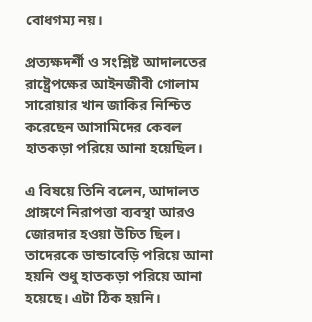বোধগম্য নয়।

প্রত্যক্ষদর্শী ও সংশ্লিষ্ট আদালতের রাষ্ট্রেপক্ষের আইনজীবী গোলাম সারোয়ার খান জাকির নিশ্চিত করেছেন আসামিদের কেবল হাতকড়া পরিয়ে আনা হয়েছিল।

এ বিষয়ে তিনি বলেন, আদালত প্রাঙ্গণে নিরাপত্তা ব্যবস্থা আরও জোরদার হওয়া উচিত ছিল। তাদেরকে ডান্ডাবেড়ি পরিয়ে আনা হয়নি শুধু হাতকড়া পরিয়ে আনা হয়েছে। এটা ঠিক হয়নি।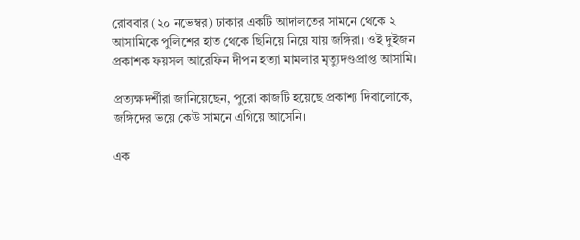রোববার (২০ নভেম্বর) ঢাকার একটি আদালতের সামনে থেকে ২ আসামিকে পুলিশের হাত থেকে ছিনিয়ে নিয়ে যায় জঙ্গিরা। ওই দুইজন প্রকাশক ফয়সল আরেফিন দীপন হত্যা মামলার মৃত্যুদণ্ডপ্রাপ্ত আসামি।

প্রত্যক্ষদর্শীরা জানিয়েছেন, পুরো কাজটি হয়েছে প্রকাশ্য দিবালোকে, জঙ্গিদের ভয়ে কেউ সামনে এগিয়ে আসেনি।

এক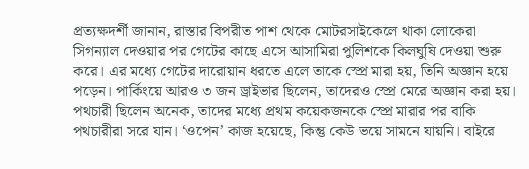প্রত্যক্ষদর্শী জানান, রাস্তার বিপরীত পাশ থেকে মোটরসাইকেলে থাকা লোকেরা সিগন্যাল দেওয়ার পর গেটের কাছে এসে আসামিরা পুলিশকে কিলঘুষি দেওয়া শুরু করে। এর মধ্যে গেটের দারোয়ান ধরতে এলে তাকে স্প্রে মারা হয়, তিনি অজ্ঞান হয়ে পড়েন। পার্কিংয়ে আরও ৩ জন ড্রাইভার ছিলেন, তাদেরও স্প্রে মেরে অজ্ঞান করা হয়। পথচারী ছিলেন অনেক, তাদের মধ্যে প্রথম কয়েকজনকে স্প্রে মারার পর বাকি পথচারীরা সরে যান। ‘ওপেন’ কাজ হয়েছে, কিন্তু কেউ ভয়ে সামনে যায়নি। বাইরে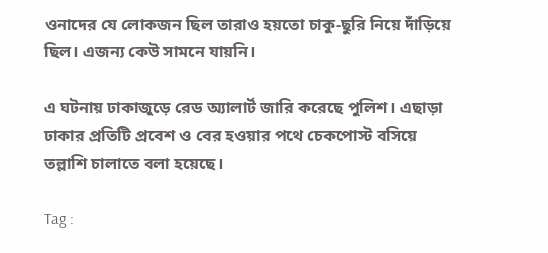ওনাদের যে লোকজন ছিল তারাও হয়তো চাকু-ছুরি নিয়ে দাঁড়িয়ে ছিল। এজন্য কেউ সামনে যায়নি।

এ ঘটনায় ঢাকাজুড়ে রেড অ্যালার্ট জারি করেছে পুলিশ। এছাড়া ঢাকার প্রতিটি প্রবেশ ও বের হওয়ার পথে চেকপোস্ট বসিয়ে তল্লাশি চালাতে বলা হয়েছে।

Tag :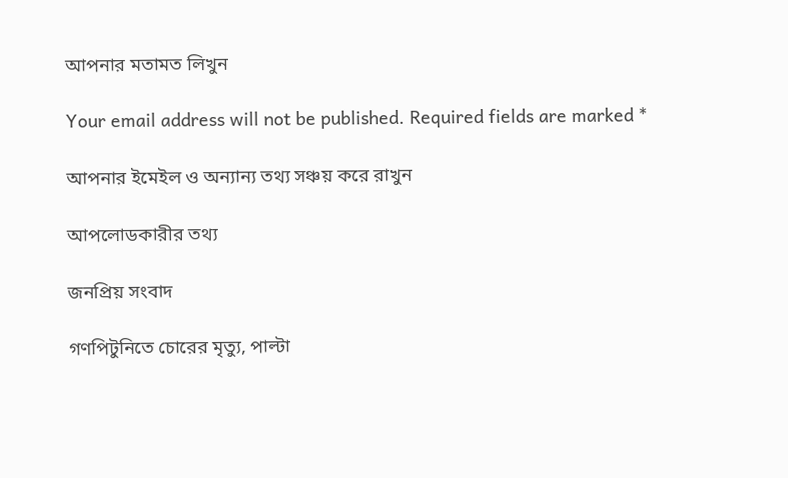আপনার মতামত লিখুন

Your email address will not be published. Required fields are marked *

আপনার ইমেইল ও অন্যান্য তথ্য সঞ্চয় করে রাখুন

আপলোডকারীর তথ্য

জনপ্রিয় সংবাদ

গণপিটুনিতে চোরের মৃত্যু, পাল্টা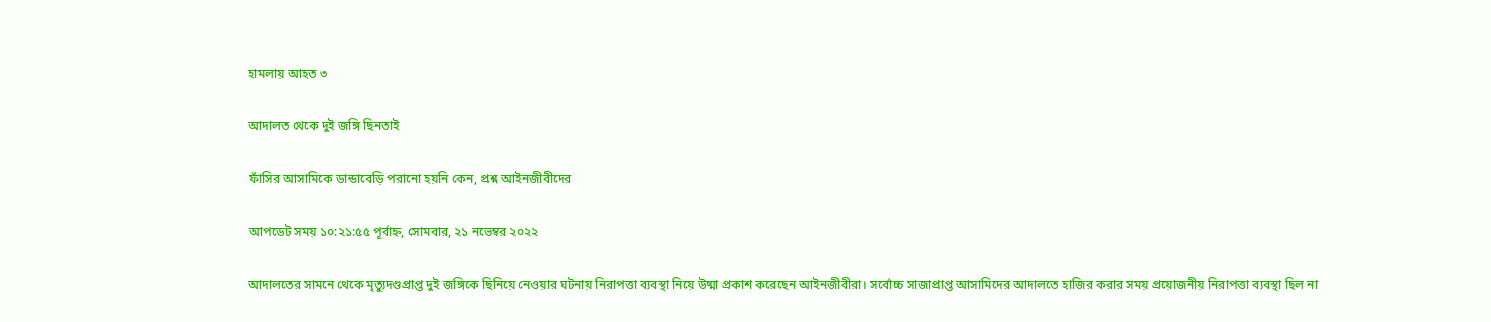হামলায় আহত ৩

আদালত থেকে দুই জঙ্গি ছিনতাই

ফাঁসির আসামিকে ডান্ডাবেড়ি পরানো হয়নি কেন, প্রশ্ন আইনজীবীদের

আপডেট সময় ১০:২১:৫৫ পূর্বাহ্ন, সোমবার, ২১ নভেম্বর ২০২২

আদালতের সামনে থেকে মৃত্যুদণ্ডপ্রাপ্ত দুই জঙ্গিকে ছিনিয়ে নেওয়ার ঘটনায় নিরাপত্তা ব্যবস্থা নিয়ে উষ্মা প্রকাশ করেছেন আইনজীবীরা। সর্বোচ্চ সাজাপ্রাপ্ত আসামিদের আদালতে হাজির করার সময় প্রয়োজনীয় নিরাপত্তা ব্যবস্থা ছিল না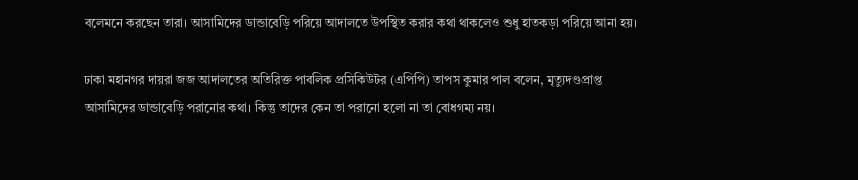বলেমনে করছেন তারা। আসামিদের ডান্ডাবেড়ি পরিয়ে আদালতে উপস্থিত করার কথা থাকলেও শুধু হাতকড়া পরিয়ে আনা হয়।

ঢাকা মহানগর দায়রা জজ আদালতের অতিরিক্ত পাবলিক প্রসিকিউটর (এপিপি) তাপস কুমার পাল বলেন, মৃত্যুদণ্ডপ্রাপ্ত আসামিদের ডান্ডাবেড়ি পরানোর কথা। কিন্তু তাদের কেন তা পরানো হলো না তা বোধগম্য নয়।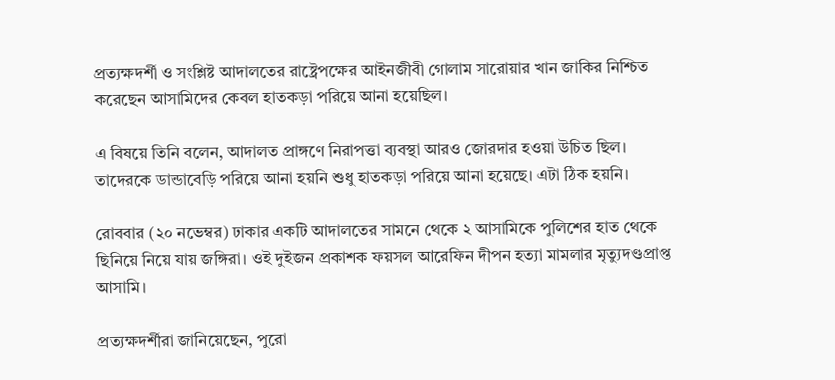প্রত্যক্ষদর্শী ও সংশ্লিষ্ট আদালতের রাষ্ট্রেপক্ষের আইনজীবী গোলাম সারোয়ার খান জাকির নিশ্চিত করেছেন আসামিদের কেবল হাতকড়া পরিয়ে আনা হয়েছিল।

এ বিষয়ে তিনি বলেন, আদালত প্রাঙ্গণে নিরাপত্তা ব্যবস্থা আরও জোরদার হওয়া উচিত ছিল। তাদেরকে ডান্ডাবেড়ি পরিয়ে আনা হয়নি শুধু হাতকড়া পরিয়ে আনা হয়েছে। এটা ঠিক হয়নি।

রোববার (২০ নভেম্বর) ঢাকার একটি আদালতের সামনে থেকে ২ আসামিকে পুলিশের হাত থেকে ছিনিয়ে নিয়ে যায় জঙ্গিরা। ওই দুইজন প্রকাশক ফয়সল আরেফিন দীপন হত্যা মামলার মৃত্যুদণ্ডপ্রাপ্ত আসামি।

প্রত্যক্ষদর্শীরা জানিয়েছেন, পুরো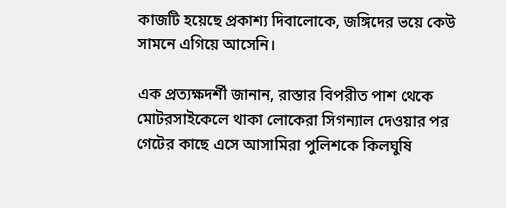কাজটি হয়েছে প্রকাশ্য দিবালোকে, জঙ্গিদের ভয়ে কেউ সামনে এগিয়ে আসেনি।

এক প্রত্যক্ষদর্শী জানান, রাস্তার বিপরীত পাশ থেকে মোটরসাইকেলে থাকা লোকেরা সিগন্যাল দেওয়ার পর গেটের কাছে এসে আসামিরা পুলিশকে কিলঘুষি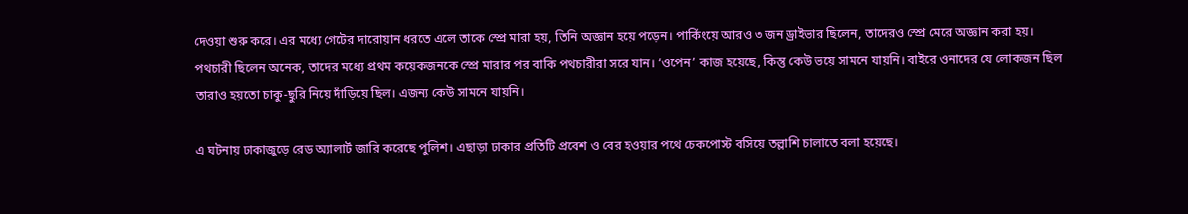দেওয়া শুরু করে। এর মধ্যে গেটের দারোয়ান ধরতে এলে তাকে স্প্রে মারা হয়, তিনি অজ্ঞান হয়ে পড়েন। পার্কিংয়ে আরও ৩ জন ড্রাইভার ছিলেন, তাদেরও স্প্রে মেরে অজ্ঞান করা হয়। পথচারী ছিলেন অনেক, তাদের মধ্যে প্রথম কয়েকজনকে স্প্রে মারার পর বাকি পথচারীরা সরে যান। ‘ওপেন’ কাজ হয়েছে, কিন্তু কেউ ভয়ে সামনে যায়নি। বাইরে ওনাদের যে লোকজন ছিল তারাও হয়তো চাকু-ছুরি নিয়ে দাঁড়িয়ে ছিল। এজন্য কেউ সামনে যায়নি।

এ ঘটনায় ঢাকাজুড়ে রেড অ্যালার্ট জারি করেছে পুলিশ। এছাড়া ঢাকার প্রতিটি প্রবেশ ও বের হওয়ার পথে চেকপোস্ট বসিয়ে তল্লাশি চালাতে বলা হয়েছে।